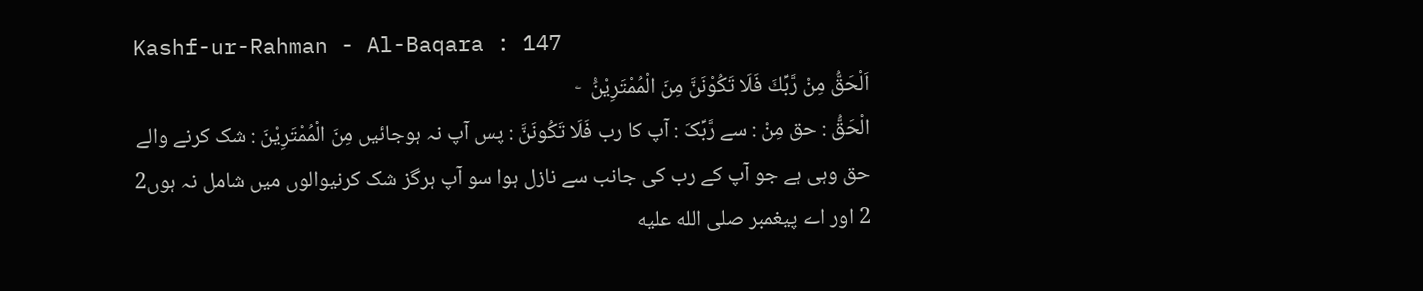Kashf-ur-Rahman - Al-Baqara : 147
اَلْحَقُّ مِنْ رَّبِّكَ فَلَا تَكُوْنَنَّ مِنَ الْمُمْتَرِیْنَ۠   ۧ
الْحَقُّ : حق مِنْ : سے رَّبِّکَ : آپ کا رب فَلَا تَكُونَنَّ : پس آپ نہ ہوجائیں مِنَ الْمُمْتَرِيْنَ : شک کرنے والے
حق وہی ہے جو آپ کے رب کی جانب سے نازل ہوا سو آپ ہرگز شک کرنیوالوں میں شامل نہ ہوں2
2 اور اے پیغمبر صلى الله عليه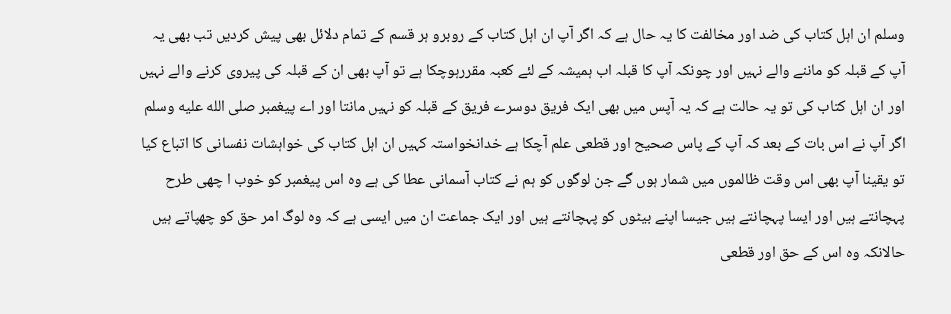وسلم ان اہل کتاب کی ضد اور مخالفت کا یہ حال ہے کہ اگر آپ ان اہل کتاب کے روبرو ہر قسم کے تمام دلائل بھی پیش کردیں تب بھی یہ آپ کے قبلہ کو ماننے والے نہیں اور چونکہ آپ کا قبلہ اب ہمیشہ کے لئے کعبہ مقررہوچکا ہے تو آپ بھی ان کے قبلہ کی پیروی کرنے والے نہیں اور ان اہل کتاب کی تو یہ حالت ہے کہ یہ آپس میں بھی ایک فریق دوسرے فریق کے قبلہ کو نہیں مانتا اور اے پیغمبر صلى الله عليه وسلم اگر آپ نے اس بات کے بعد کہ آپ کے پاس صحیح اور قطعی علم آچکا ہے خدانخواستہ کہیں ان اہل کتاب کی خواہشات نفسانی کا اتباع کیا تو یقینا آپ بھی اس وقت ظالموں میں شمار ہوں گے جن لوگوں کو ہم نے کتاب آسمانی عطا کی ہے وہ اس پیغمبر کو خوب ا چھی طرح پہچانتے ہیں اور ایسا پہچانتے ہیں جیسا اپنے بیٹوں کو پہچانتے ہیں اور ایک جماعت ان میں ایسی ہے کہ وہ لوگ امر حق کو چھپاتے ہیں حالانکہ وہ اس کے حق اور قطعی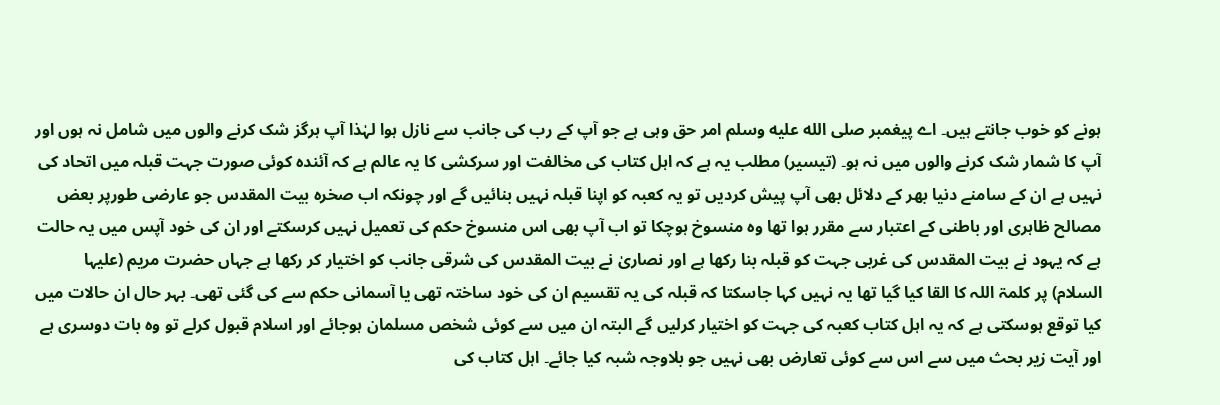ہونے کو خوب جانتے ہیں۔ اے پیغمبر صلى الله عليه وسلم امر حق وہی ہے جو آپ کے رب کی جانب سے نازل ہوا لہٰذا آپ ہرگز شک کرنے والوں میں شامل نہ ہوں اور آپ کا شمار شک کرنے والوں میں نہ ہو۔ (تیسیر) مطلب یہ ہے کہ اہل کتاب کی مخالفت اور سرکشی کا یہ عالم ہے کہ آئندہ کوئی صورت جہت قبلہ میں اتحاد کی نہیں ہے ان کے سامنے دنیا بھر کے دلائل بھی آپ پیش کردیں تو یہ کعبہ کو اپنا قبلہ نہیں بنائیں گے اور چونکہ اب صخرہ بیت المقدس جو عارضی طورپر بعض مصالح ظاہری اور باطنی کے اعتبار سے مقرر ہوا تھا وہ منسوخ ہوچکا تو اب آپ بھی اس منسوخ حکم کی تعمیل نہیں کرسکتے اور ان کی خود آپس میں یہ حالت ہے کہ یہود نے بیت المقدس کی غربی جہت کو قبلہ بنا رکھا ہے اور نصاریٰ نے بیت المقدس کی شرقی جانب کو اختیار کر رکھا ہے جہاں حضرت مریم (علیہا السلام) پر کلمۃ اللہ کا القا کیا گیا تھا یہ نہیں کہا جاسکتا کہ قبلہ کی یہ تقسیم ان کی خود ساختہ تھی یا آسمانی حکم سے کی گئی تھی۔ بہر حال ان حالات میں کیا توقع ہوسکتی ہے کہ یہ اہل کتاب کعبہ کی جہت کو اختیار کرلیں گے البتہ ان میں سے کوئی شخص مسلمان ہوجائے اور اسلام قبول کرلے تو وہ بات دوسری ہے اور آیت زیر بحث میں سے اس سے کوئی تعارض بھی نہیں جو بلاوجہ شبہ کیا جائے۔ اہل کتاب کی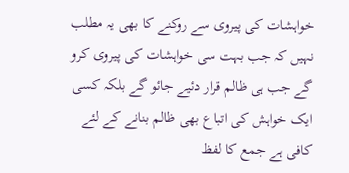خواہشات کی پیروی سے روکنے کا بھی یہ مطلب نہیں کہ جب بہت سی خواہشات کی پیروی کرو گے جب ہی ظالم قرار دئیے جائو گے بلکہ کسی ایک خواہش کی اتباع بھی ظالم بنانے کے لئے کافی ہے جمع کا لفظ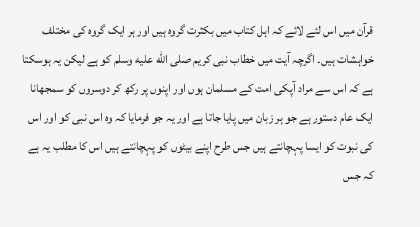قرآن میں اس لئے لائے کہ اہل کتاب میں بکثرت گروہ ہیں اور ہر ایک گروہ کی مختلف خواہشات ہیں۔ اگرچہ آیت میں خطاب نبی کریم صلى الله عليه وسلم کو ہے لیکن یہ ہوسکتا ہے کہ اس سے مراد آپکی امت کے مسلمان ہوں اور اپنوں پر رکھ کر دوسروں کو سمجھانا ایک عام دستور ہے جو ہر زبان میں پایا جاتا ہے اور یہ جو فرمایا کہ وہ اس نبی کو اور اس کی نبوت کو ایسا پہچانتے ہیں جس طرح اپنے بیٹوں کو پہچانتے ہیں اس کا مطلب یہ ہے کہ جس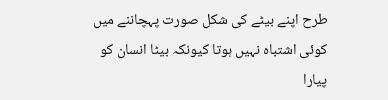طرح اپنے بیٹے کی شکل صورت پہچاننے میں کوئی اشتباہ نہیں ہوتا کیونکہ بیٹا انسان کو پیارا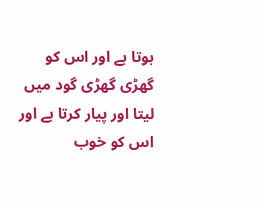ہوتا ہے اور اس کو گھڑی گھڑی گود میں لیتا اور پیار کرتا ہے اور اس کو خوب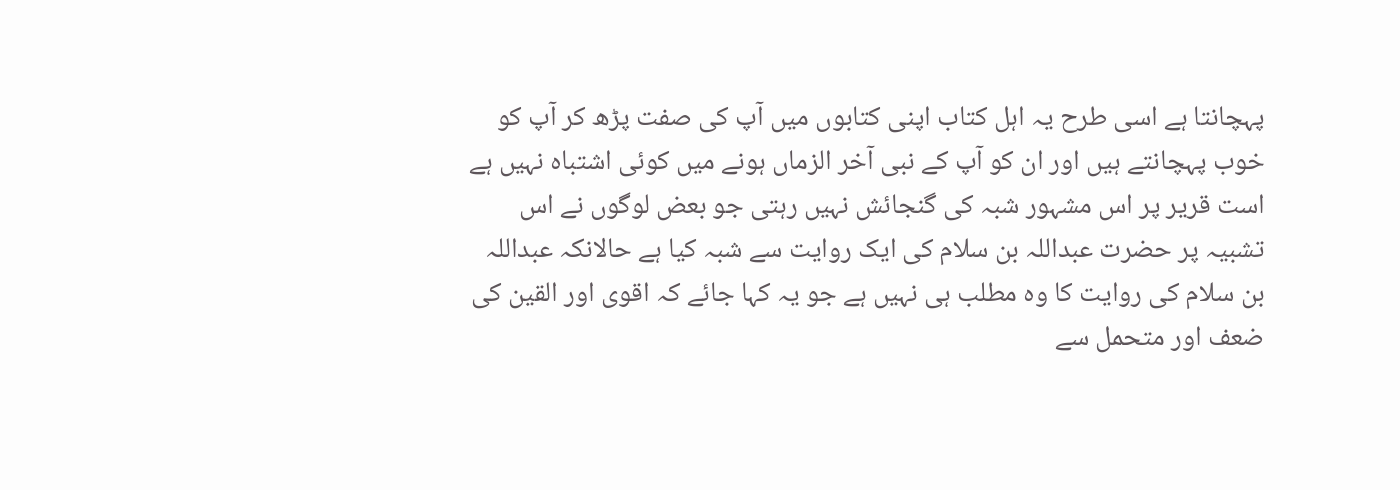پہچانتا ہے اسی طرح یہ اہل کتاب اپنی کتابوں میں آپ کی صفت پڑھ کر آپ کو خوب پہچانتے ہیں اور ان کو آپ کے نبی آخر الزماں ہونے میں کوئی اشتباہ نہیں ہے است قریر پر اس مشہور شبہ کی گنجائش نہیں رہتی جو بعض لوگوں نے اس تشبیہ پر حضرت عبداللہ بن سلام کی ایک روایت سے شبہ کیا ہے حالانکہ عبداللہ بن سلام کی روایت کا وہ مطلب ہی نہیں ہے جو یہ کہا جائے کہ اقوی اور القین کی ضعف اور متحمل سے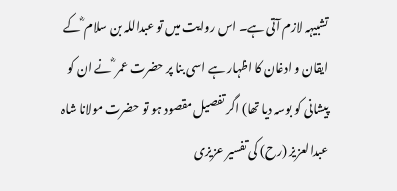تشبیہہ لازم آتی ہے۔ اس روایت میں تو عبداللہ بن سلام ؓ کے ایقان و ادغان کا اظہار ہے اسی بنا پر حضرت عمر ؓ نے ان کو پیشانی کو بوسہ دیا تھا) اگر تفصیل مقصود ہو تو حضرت مولانا شاہ عبدالعزیز (رح) کی تفسیر عزیزی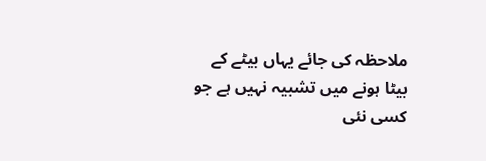ملاحظہ کی جائے یہاں بیٹے کے بیٹا ہونے میں تشبیہ نہیں ہے جو کسی نئی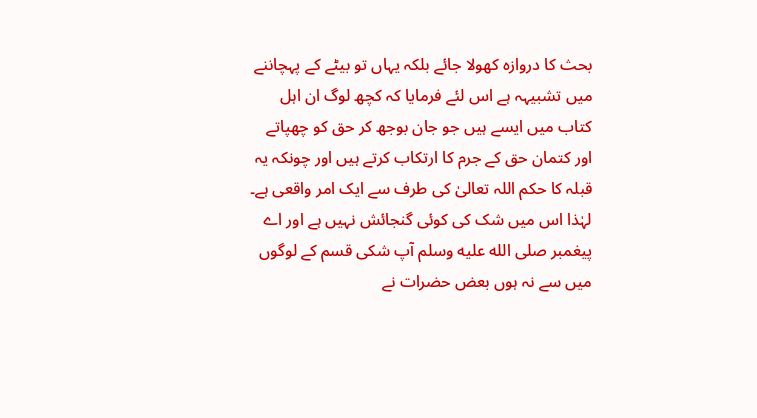بحث کا دروازہ کھولا جائے بلکہ یہاں تو بیٹے کے پہچاننے میں تشبیہہ ہے اس لئے فرمایا کہ کچھ لوگ ان اہل کتاب میں ایسے ہیں جو جان بوجھ کر حق کو چھپاتے اور کتمان حق کے جرم کا ارتکاب کرتے ہیں اور چونکہ یہ قبلہ کا حکم اللہ تعالیٰ کی طرف سے ایک امر واقعی ہے۔ لہٰذا اس میں شک کی کوئی گنجائش نہیں ہے اور اے پیغمبر صلى الله عليه وسلم آپ شکی قسم کے لوگوں میں سے نہ ہوں بعض حضرات نے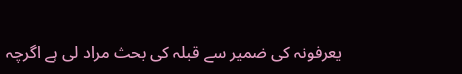یعرفونہ کی ضمیر سے قبلہ کی بحث مراد لی ہے اگرچہ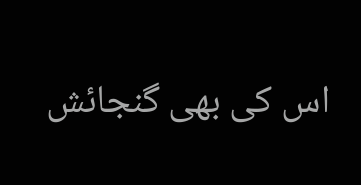اس کی بھی گنجائش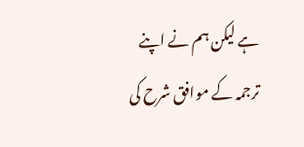ہے لیکن ہم نے اپنے ترجمہ کے موافق شرح کی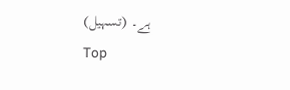ہے۔ (تسہیل)
Top